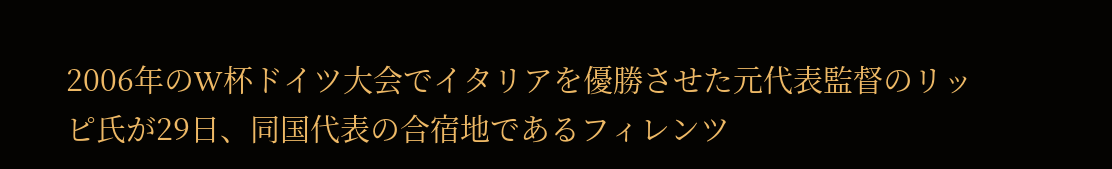2006年のW杯ドイツ大会でイタリアを優勝させた元代表監督のリッピ氏が29日、同国代表の合宿地であるフィレンツ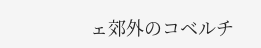ェ郊外のコベルチ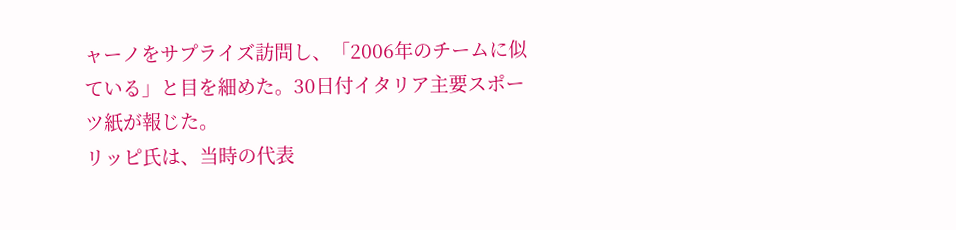ャーノをサプライズ訪問し、「2006年のチームに似ている」と目を細めた。30日付イタリア主要スポーツ紙が報じた。
リッピ氏は、当時の代表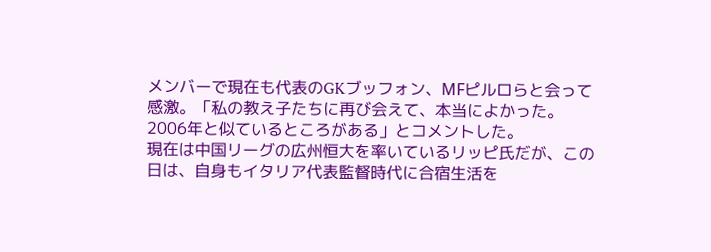メンバーで現在も代表のGKブッフォン、МFピルロらと会って感激。「私の教え子たちに再び会えて、本当によかった。2006年と似ているところがある」とコメントした。
現在は中国リーグの広州恒大を率いているリッピ氏だが、この日は、自身もイタリア代表監督時代に合宿生活を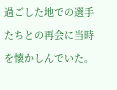過ごした地での選手たちとの再会に当時を懐かしんでいた。